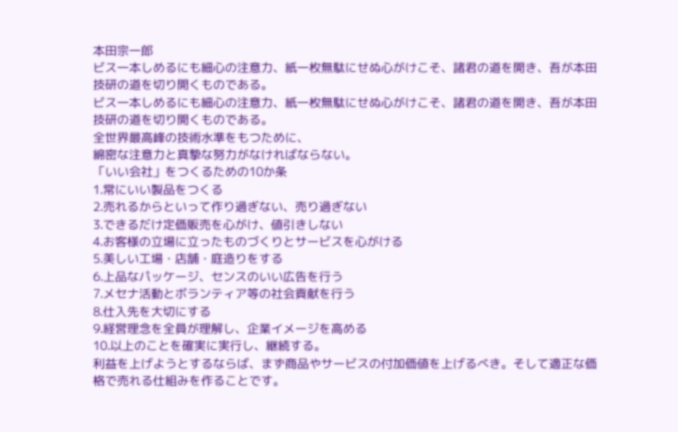本田宗一郎
ビス一本しめるにも細心の注意力、紙一枚無駄にせぬ心がけこそ、諸君の道を開き、吾が本田技研の道を切り開くものである。
ビス一本しめるにも細心の注意力、紙一枚無駄にせぬ心がけこそ、諸君の道を開き、吾が本田技研の道を切り開くものである。
全世界最高峰の技術水準をもつために、
綿密な注意力と真摯な努力がなければならない。
「いい会社」をつくるための10か条
1.常にいい製品をつくる
2.売れるからといって作り過ぎない、売り過ぎない
3.できるだけ定価販売を心がけ、値引きしない
4.お客様の立場に立ったものづくりとサービスを心がける
5.美しい工場・店舗・庭造りをする
6.上品なパッケージ、センスのいい広告を行う
7.メセナ活動とボランティア等の社会貢献を行う
8.仕入先を大切にする
9.経営理念を全員が理解し、企業イメージを高める
10.以上のことを確実に実行し、継続する。
利益を上げようとするならば、まず商品やサービスの付加価値を上げるべき。そして適正な価格で売れる仕組みを作ることです。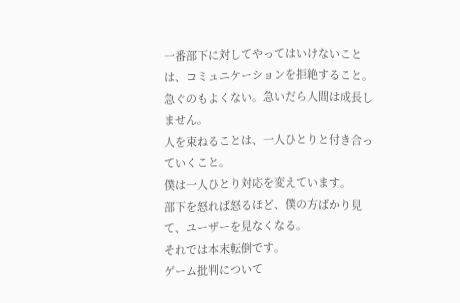一番部下に対してやってはいけないことは、コミュニケーションを拒絶すること。
急ぐのもよくない。急いだら人間は成長しません。
人を束ねることは、一人ひとりと付き合っていくこと。
僕は一人ひとり対応を変えています。
部下を怒れば怒るほど、僕の方ばかり見て、ユーザーを見なくなる。
それでは本末転倒です。
ゲーム批判について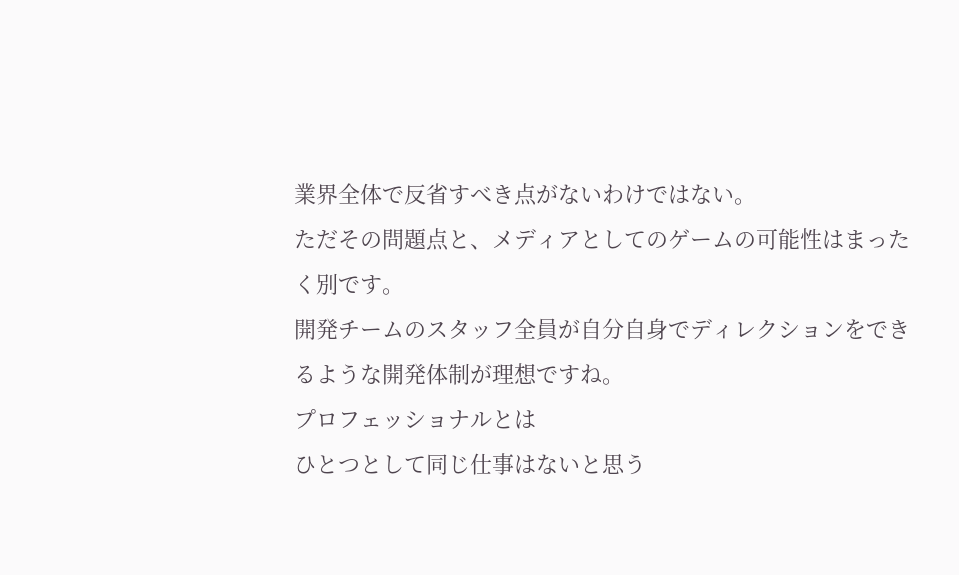業界全体で反省すべき点がないわけではない。
ただその問題点と、メディアとしてのゲームの可能性はまったく別です。
開発チームのスタッフ全員が自分自身でディレクションをできるような開発体制が理想ですね。
プロフェッショナルとは
ひとつとして同じ仕事はないと思う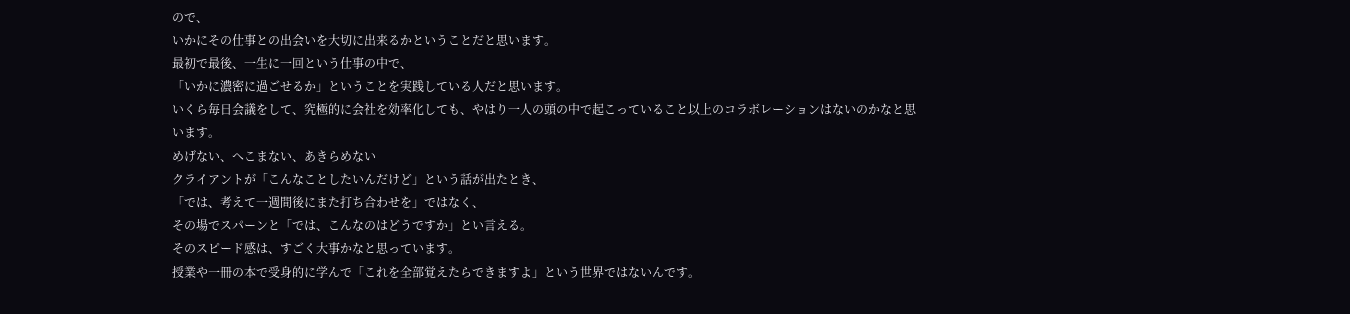ので、
いかにその仕事との出会いを大切に出来るかということだと思います。
最初で最後、一生に一回という仕事の中で、
「いかに濃密に過ごせるか」ということを実践している人だと思います。
いくら毎日会議をして、究極的に会社を効率化しても、やはり一人の頭の中で起こっていること以上のコラボレーションはないのかなと思います。
めげない、へこまない、あきらめない
クライアントが「こんなことしたいんだけど」という話が出たとき、
「では、考えて一週間後にまた打ち合わせを」ではなく、
その場でスパーンと「では、こんなのはどうですか」とい言える。
そのスピード感は、すごく大事かなと思っています。
授業や一冊の本で受身的に学んで「これを全部覚えたらできますよ」という世界ではないんです。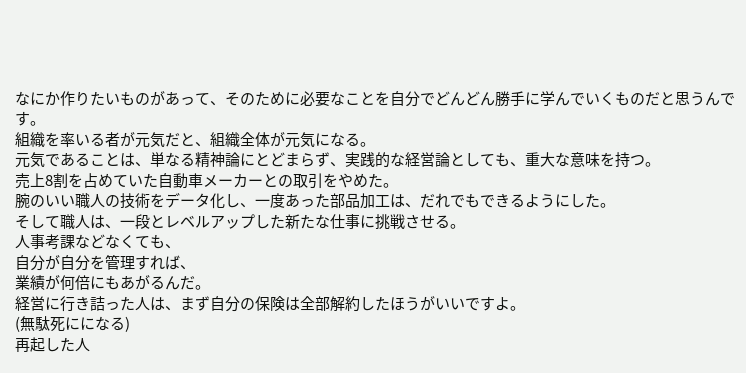なにか作りたいものがあって、そのために必要なことを自分でどんどん勝手に学んでいくものだと思うんです。
組織を率いる者が元気だと、組織全体が元気になる。
元気であることは、単なる精神論にとどまらず、実践的な経営論としても、重大な意味を持つ。
売上8割を占めていた自動車メーカーとの取引をやめた。
腕のいい職人の技術をデータ化し、一度あった部品加工は、だれでもできるようにした。
そして職人は、一段とレベルアップした新たな仕事に挑戦させる。
人事考課などなくても、
自分が自分を管理すれば、
業績が何倍にもあがるんだ。
経営に行き詰った人は、まず自分の保険は全部解約したほうがいいですよ。
(無駄死にになる)
再起した人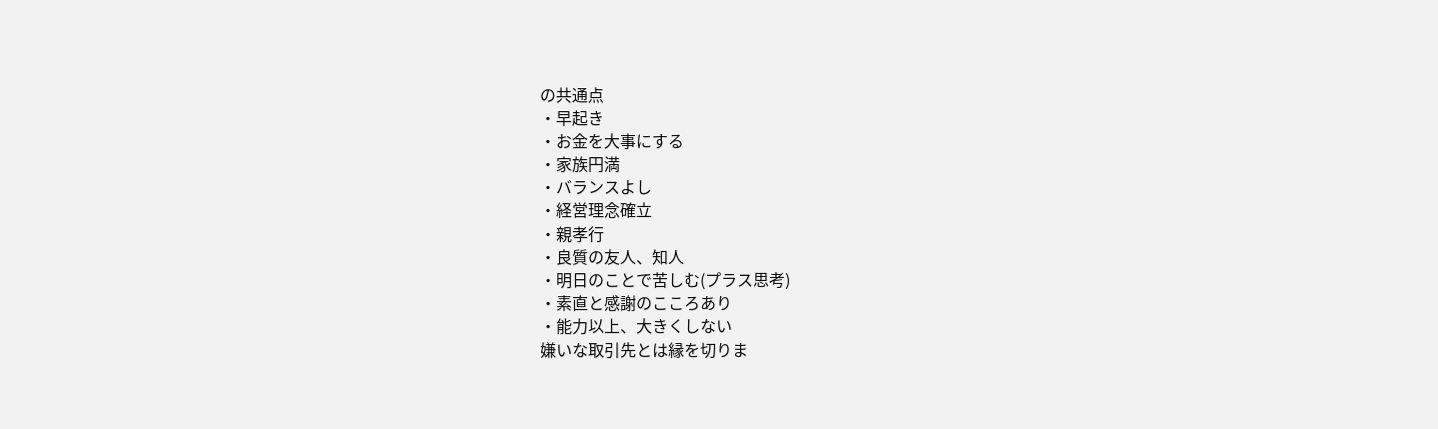の共通点
・早起き
・お金を大事にする
・家族円満
・バランスよし
・経営理念確立
・親孝行
・良質の友人、知人
・明日のことで苦しむ(プラス思考)
・素直と感謝のこころあり
・能力以上、大きくしない
嫌いな取引先とは縁を切りま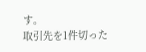す。
取引先を1件切った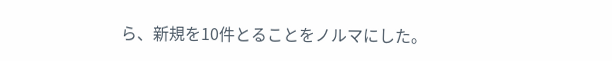ら、新規を10件とることをノルマにした。